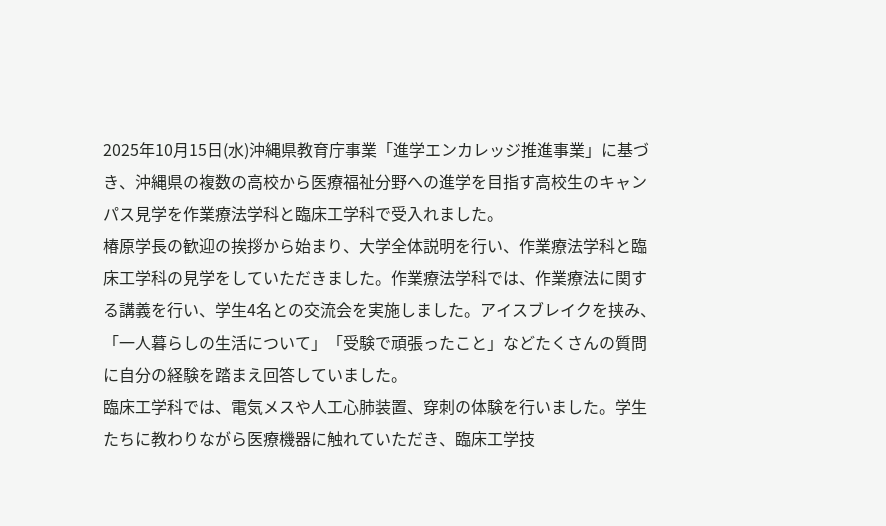2025年10月15日(水)沖縄県教育庁事業「進学エンカレッジ推進事業」に基づき、沖縄県の複数の高校から医療福祉分野への進学を目指す高校生のキャンパス見学を作業療法学科と臨床工学科で受入れました。
椿原学長の歓迎の挨拶から始まり、大学全体説明を行い、作業療法学科と臨床工学科の見学をしていただきました。作業療法学科では、作業療法に関する講義を行い、学生4名との交流会を実施しました。アイスブレイクを挟み、「一人暮らしの生活について」「受験で頑張ったこと」などたくさんの質問に自分の経験を踏まえ回答していました。
臨床工学科では、電気メスや人工心肺装置、穿刺の体験を行いました。学生たちに教わりながら医療機器に触れていただき、臨床工学技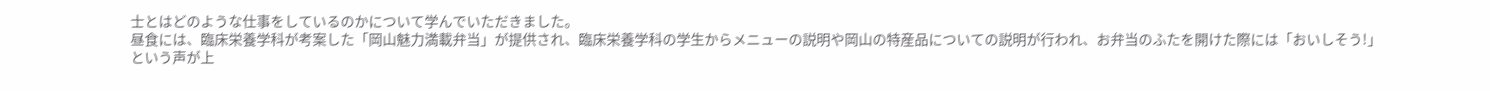士とはどのような仕事をしているのかについて学んでいただきました。
昼食には、臨床栄養学科が考案した「岡山魅力満載弁当」が提供され、臨床栄養学科の学生からメニューの説明や岡山の特産品についての説明が行われ、お弁当のふたを開けた際には「おいしそう!」という声が上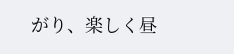がり、楽しく昼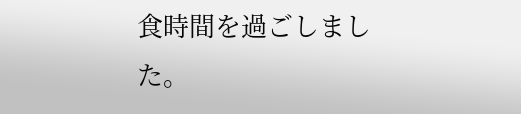食時間を過ごしました。